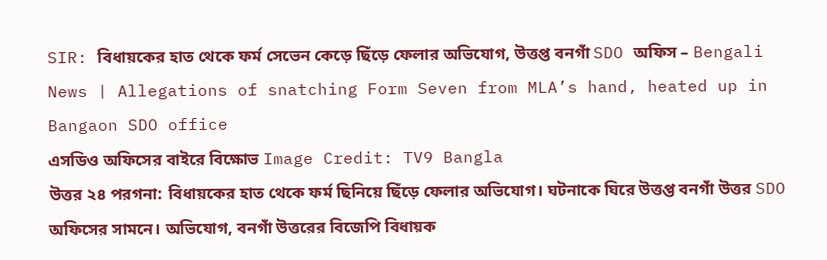SIR: বিধায়কের হাত থেকে ফর্ম সেভেন কেড়ে ছিঁড়ে ফেলার অভিযোগ, উত্তপ্ত বনগাঁ SDO অফিস – Bengali News | Allegations of snatching Form Seven from MLA’s hand, heated up in Bangaon SDO office
এসডিও অফিসের বাইরে বিক্ষোভ Image Credit: TV9 Bangla
উত্তর ২৪ পরগনা: বিধায়কের হাত থেকে ফর্ম ছিনিয়ে ছিঁড়ে ফেলার অভিযোগ। ঘটনাকে ঘিরে উত্তপ্ত বনগাঁ উত্তর SDO অফিসের সামনে। অভিযোগ, বনগাঁ উত্তরের বিজেপি বিধায়ক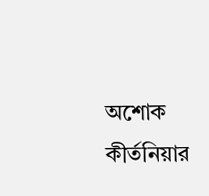অশোক কীর্তনিয়ার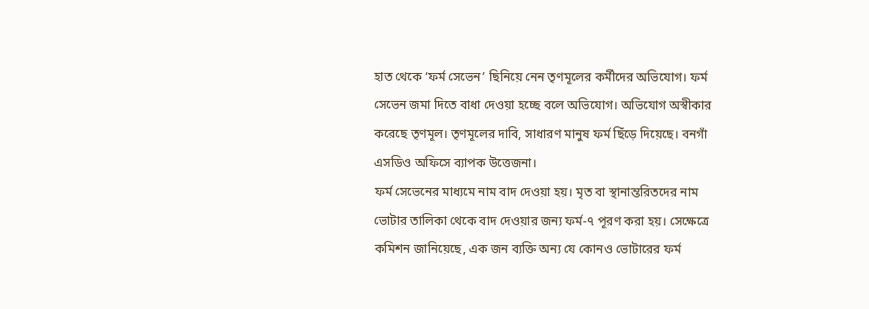হাত থেকে ‘ফর্ম সেভেন’ ছিনিয়ে নেন তৃণমূলের কর্মীদের অভিযোগ। ফর্ম সেভেন জমা দিতে বাধা দেওয়া হচ্ছে বলে অভিযোগ। অভিযোগ অস্বীকার করেছে তৃণমূল। তৃণমূলের দাবি, সাধারণ মানুষ ফর্ম ছিঁড়ে দিয়েছে। বনগাঁ এসডিও অফিসে ব্যাপক উত্তেজনা।
ফর্ম সেভেনের মাধ্যমে নাম বাদ দেওয়া হয়। মৃত বা স্থানান্তরিতদের নাম ভোটার তালিকা থেকে বাদ দেওয়ার জন্য ফর্ম-৭ পূরণ করা হয়। সেক্ষেত্রে কমিশন জানিয়েছে, এক জন ব্যক্তি অন্য যে কোনও ভোটারের ফর্ম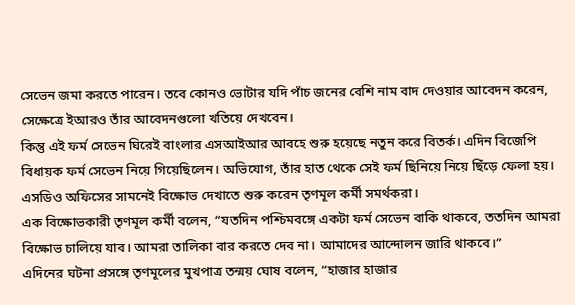সেভেন জমা করতে পারেন। তবে কোনও ভোটার যদি পাঁচ জনের বেশি নাম বাদ দেওয়ার আবেদন করেন, সেক্ষেত্রে ইআরও তাঁর আবেদনগুলো খতিয়ে দেখবেন।
কিন্তু এই ফর্ম সেভেন ঘিরেই বাংলার এসআইআর আবহে শুরু হয়েছে নতুন করে বিতর্ক। এদিন বিজেপি বিধায়ক ফর্ম সেভেন নিয়ে গিয়েছিলেন। অভিযোগ, তাঁর হাত থেকে সেই ফর্ম ছিনিয়ে নিয়ে ছিঁড়ে ফেলা হয়। এসডিও অফিসের সামনেই বিক্ষোভ দেখাতে শুরু করেন তৃণমূল কর্মী সমর্থকরা।
এক বিক্ষোভকারী তৃণমূল কর্মী বলেন, “যতদিন পশ্চিমবঙ্গে একটা ফর্ম সেভেন বাকি থাকবে, ততদিন আমরা বিক্ষোভ চালিয়ে যাব। আমরা তালিকা বার করতে দেব না। আমাদের আন্দোলন জারি থাকবে।”
এদিনের ঘটনা প্রসঙ্গে তৃণমূলের মুখপাত্র তন্ময় ঘোষ বলেন, “হাজার হাজার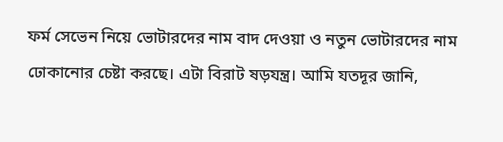ফর্ম সেভেন নিয়ে ভোটারদের নাম বাদ দেওয়া ও নতুন ভোটারদের নাম ঢোকানোর চেষ্টা করছে। এটা বিরাট ষড়যন্ত্র। আমি যতদূর জানি,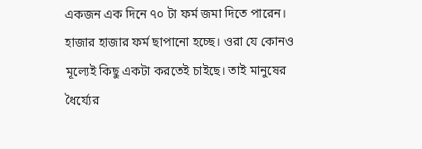একজন এক দিনে ৭০ টা ফর্ম জমা দিতে পারেন। হাজার হাজার ফর্ম ছাপানো হচ্ছে। ওরা যে কোনও মূল্যেই কিছু একটা করতেই চাইছে। তাই মানুষের ধৈর্য্যের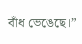বাঁধ ভেঙেছে।”